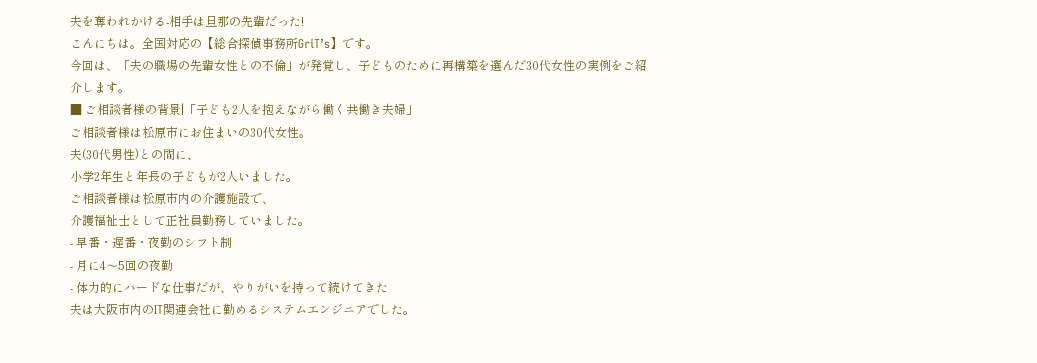夫を奪われかける-相手は旦那の先輩だった!
こんにちは。全国対応の【総合探偵事務所GriT’s】です。
今回は、「夫の職場の先輩女性との不倫」が発覚し、子どものために再構築を選んだ30代女性の実例をご紹介します。
■ ご相談者様の背景|「子ども2人を抱えながら働く共働き夫婦」
ご相談者様は松原市にお住まいの30代女性。
夫(30代男性)との間に、
小学2年生と年長の子どもが2人いました。
ご相談者様は松原市内の介護施設で、
介護福祉士として正社員勤務していました。
- 早番・遅番・夜勤のシフト制
- 月に4〜5回の夜勤
- 体力的にハードな仕事だが、やりがいを持って続けてきた
夫は大阪市内のIT関連会社に勤めるシステムエンジニアでした。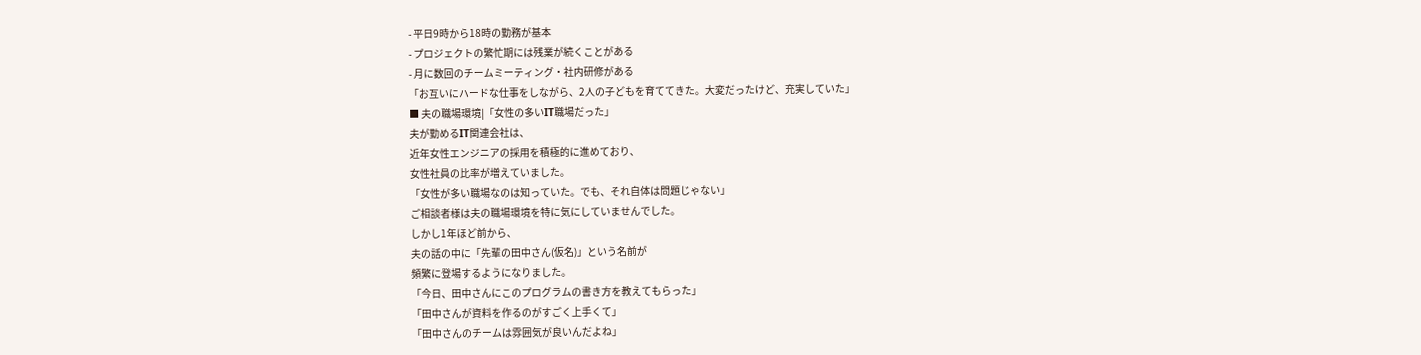- 平日9時から18時の勤務が基本
- プロジェクトの繁忙期には残業が続くことがある
- 月に数回のチームミーティング・社内研修がある
「お互いにハードな仕事をしながら、2人の子どもを育ててきた。大変だったけど、充実していた」
■ 夫の職場環境|「女性の多いIT職場だった」
夫が勤めるIT関連会社は、
近年女性エンジニアの採用を積極的に進めており、
女性社員の比率が増えていました。
「女性が多い職場なのは知っていた。でも、それ自体は問題じゃない」
ご相談者様は夫の職場環境を特に気にしていませんでした。
しかし1年ほど前から、
夫の話の中に「先輩の田中さん(仮名)」という名前が
頻繁に登場するようになりました。
「今日、田中さんにこのプログラムの書き方を教えてもらった」
「田中さんが資料を作るのがすごく上手くて」
「田中さんのチームは雰囲気が良いんだよね」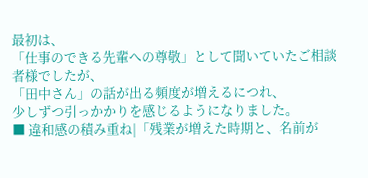最初は、
「仕事のできる先輩への尊敬」として聞いていたご相談者様でしたが、
「田中さん」の話が出る頻度が増えるにつれ、
少しずつ引っかかりを感じるようになりました。
■ 違和感の積み重ね|「残業が増えた時期と、名前が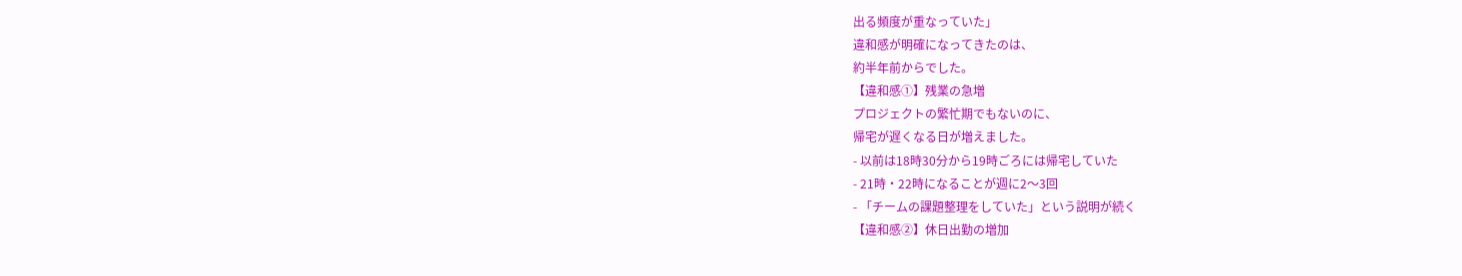出る頻度が重なっていた」
違和感が明確になってきたのは、
約半年前からでした。
【違和感①】残業の急増
プロジェクトの繁忙期でもないのに、
帰宅が遅くなる日が増えました。
- 以前は18時30分から19時ごろには帰宅していた
- 21時・22時になることが週に2〜3回
- 「チームの課題整理をしていた」という説明が続く
【違和感②】休日出勤の増加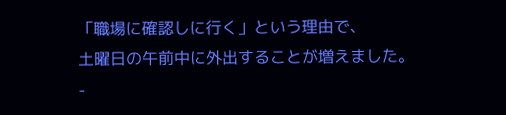「職場に確認しに行く」という理由で、
土曜日の午前中に外出することが増えました。
-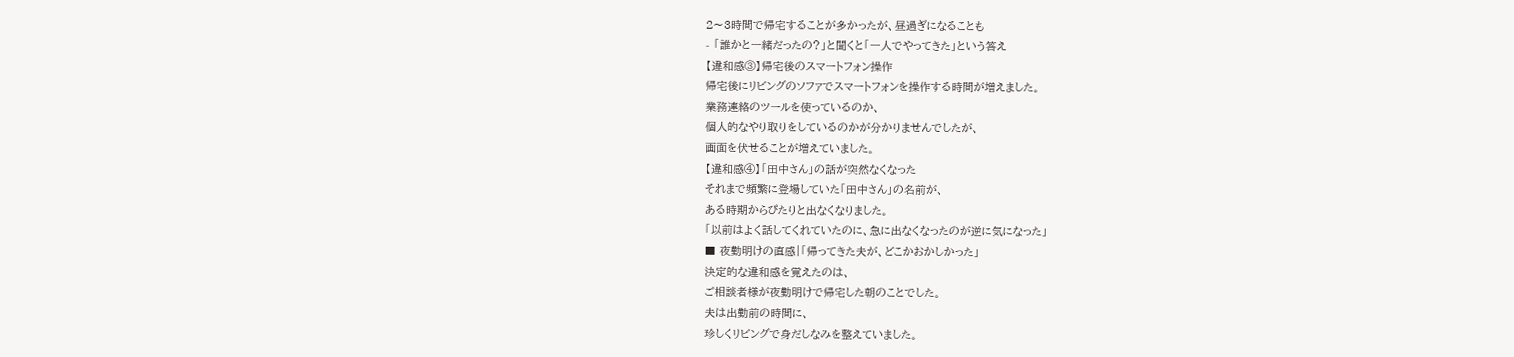2〜3時間で帰宅することが多かったが、昼過ぎになることも
- 「誰かと一緒だったの?」と聞くと「一人でやってきた」という答え
【違和感③】帰宅後のスマートフォン操作
帰宅後にリビングのソファでスマートフォンを操作する時間が増えました。
業務連絡のツールを使っているのか、
個人的なやり取りをしているのかが分かりませんでしたが、
画面を伏せることが増えていました。
【違和感④】「田中さん」の話が突然なくなった
それまで頻繁に登場していた「田中さん」の名前が、
ある時期からぴたりと出なくなりました。
「以前はよく話してくれていたのに、急に出なくなったのが逆に気になった」
■ 夜勤明けの直感|「帰ってきた夫が、どこかおかしかった」
決定的な違和感を覚えたのは、
ご相談者様が夜勤明けで帰宅した朝のことでした。
夫は出勤前の時間に、
珍しくリビングで身だしなみを整えていました。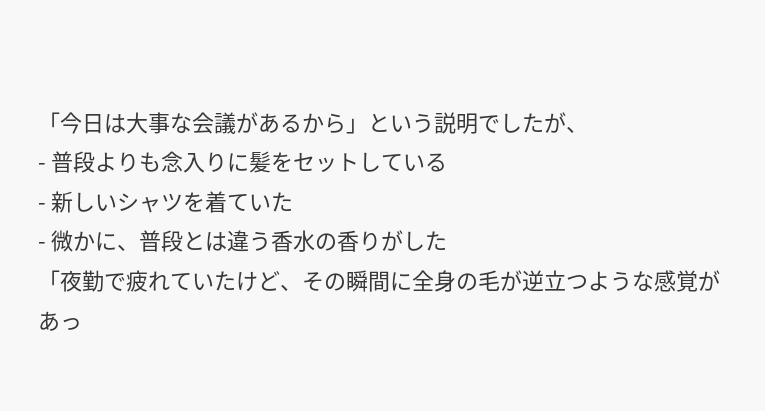「今日は大事な会議があるから」という説明でしたが、
- 普段よりも念入りに髪をセットしている
- 新しいシャツを着ていた
- 微かに、普段とは違う香水の香りがした
「夜勤で疲れていたけど、その瞬間に全身の毛が逆立つような感覚があっ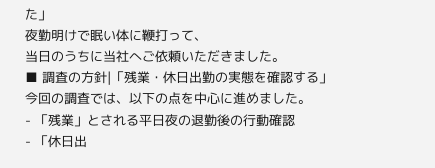た」
夜勤明けで眠い体に鞭打って、
当日のうちに当社へご依頼いただきました。
■ 調査の方針|「残業・休日出勤の実態を確認する」
今回の調査では、以下の点を中心に進めました。
- 「残業」とされる平日夜の退勤後の行動確認
- 「休日出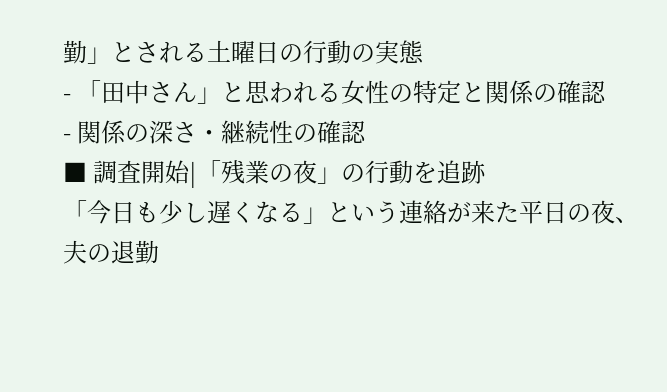勤」とされる土曜日の行動の実態
- 「田中さん」と思われる女性の特定と関係の確認
- 関係の深さ・継続性の確認
■ 調査開始|「残業の夜」の行動を追跡
「今日も少し遅くなる」という連絡が来た平日の夜、
夫の退勤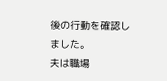後の行動を確認しました。
夫は職場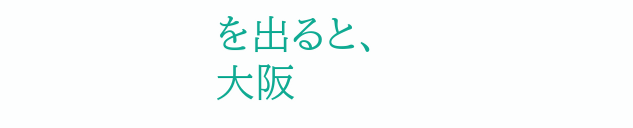を出ると、
大阪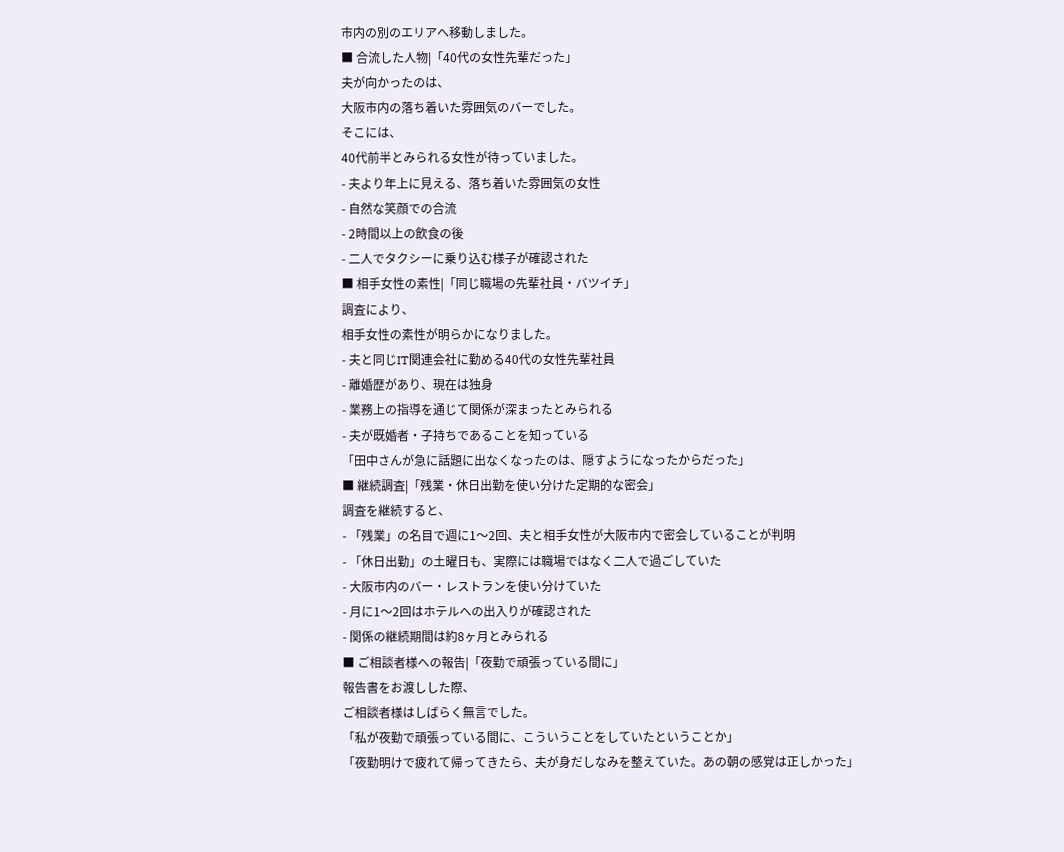市内の別のエリアへ移動しました。
■ 合流した人物|「40代の女性先輩だった」
夫が向かったのは、
大阪市内の落ち着いた雰囲気のバーでした。
そこには、
40代前半とみられる女性が待っていました。
- 夫より年上に見える、落ち着いた雰囲気の女性
- 自然な笑顔での合流
- 2時間以上の飲食の後
- 二人でタクシーに乗り込む様子が確認された
■ 相手女性の素性|「同じ職場の先輩社員・バツイチ」
調査により、
相手女性の素性が明らかになりました。
- 夫と同じIT関連会社に勤める40代の女性先輩社員
- 離婚歴があり、現在は独身
- 業務上の指導を通じて関係が深まったとみられる
- 夫が既婚者・子持ちであることを知っている
「田中さんが急に話題に出なくなったのは、隠すようになったからだった」
■ 継続調査|「残業・休日出勤を使い分けた定期的な密会」
調査を継続すると、
- 「残業」の名目で週に1〜2回、夫と相手女性が大阪市内で密会していることが判明
- 「休日出勤」の土曜日も、実際には職場ではなく二人で過ごしていた
- 大阪市内のバー・レストランを使い分けていた
- 月に1〜2回はホテルへの出入りが確認された
- 関係の継続期間は約8ヶ月とみられる
■ ご相談者様への報告|「夜勤で頑張っている間に」
報告書をお渡しした際、
ご相談者様はしばらく無言でした。
「私が夜勤で頑張っている間に、こういうことをしていたということか」
「夜勤明けで疲れて帰ってきたら、夫が身だしなみを整えていた。あの朝の感覚は正しかった」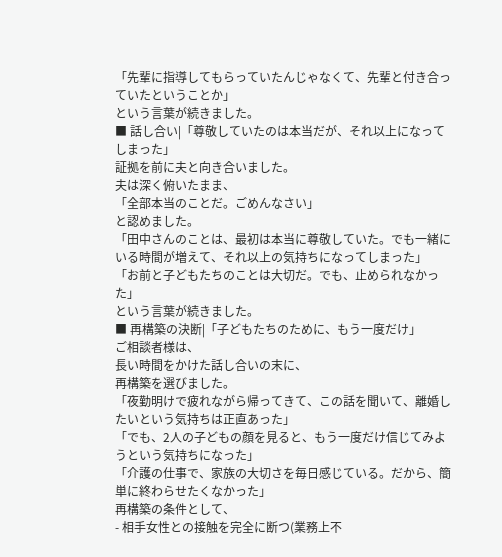「先輩に指導してもらっていたんじゃなくて、先輩と付き合っていたということか」
という言葉が続きました。
■ 話し合い|「尊敬していたのは本当だが、それ以上になってしまった」
証拠を前に夫と向き合いました。
夫は深く俯いたまま、
「全部本当のことだ。ごめんなさい」
と認めました。
「田中さんのことは、最初は本当に尊敬していた。でも一緒にいる時間が増えて、それ以上の気持ちになってしまった」
「お前と子どもたちのことは大切だ。でも、止められなかった」
という言葉が続きました。
■ 再構築の決断|「子どもたちのために、もう一度だけ」
ご相談者様は、
長い時間をかけた話し合いの末に、
再構築を選びました。
「夜勤明けで疲れながら帰ってきて、この話を聞いて、離婚したいという気持ちは正直あった」
「でも、2人の子どもの顔を見ると、もう一度だけ信じてみようという気持ちになった」
「介護の仕事で、家族の大切さを毎日感じている。だから、簡単に終わらせたくなかった」
再構築の条件として、
- 相手女性との接触を完全に断つ(業務上不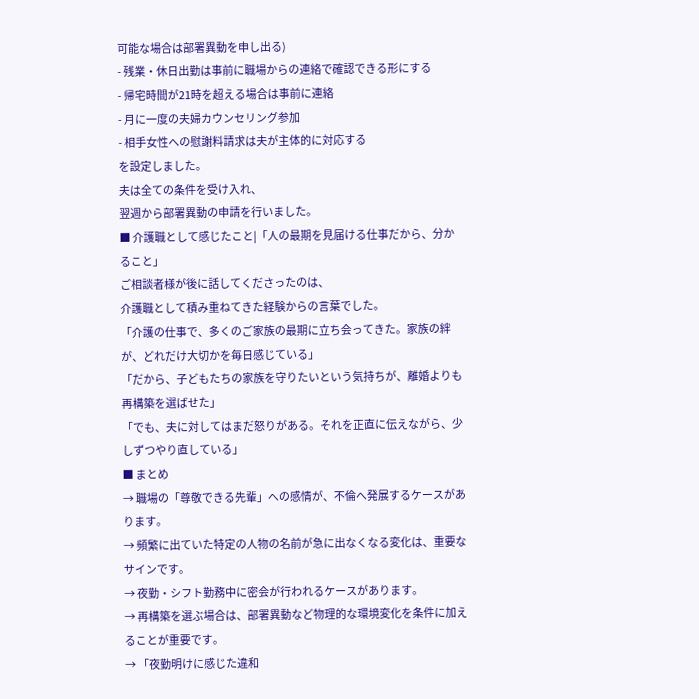可能な場合は部署異動を申し出る)
- 残業・休日出勤は事前に職場からの連絡で確認できる形にする
- 帰宅時間が21時を超える場合は事前に連絡
- 月に一度の夫婦カウンセリング参加
- 相手女性への慰謝料請求は夫が主体的に対応する
を設定しました。
夫は全ての条件を受け入れ、
翌週から部署異動の申請を行いました。
■ 介護職として感じたこと|「人の最期を見届ける仕事だから、分かること」
ご相談者様が後に話してくださったのは、
介護職として積み重ねてきた経験からの言葉でした。
「介護の仕事で、多くのご家族の最期に立ち会ってきた。家族の絆が、どれだけ大切かを毎日感じている」
「だから、子どもたちの家族を守りたいという気持ちが、離婚よりも再構築を選ばせた」
「でも、夫に対してはまだ怒りがある。それを正直に伝えながら、少しずつやり直している」
■ まとめ
→ 職場の「尊敬できる先輩」への感情が、不倫へ発展するケースがあります。
→ 頻繁に出ていた特定の人物の名前が急に出なくなる変化は、重要なサインです。
→ 夜勤・シフト勤務中に密会が行われるケースがあります。
→ 再構築を選ぶ場合は、部署異動など物理的な環境変化を条件に加えることが重要です。
→ 「夜勤明けに感じた違和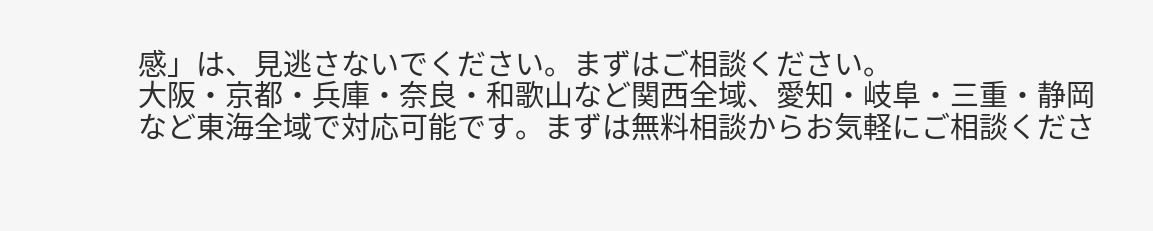感」は、見逃さないでください。まずはご相談ください。
大阪・京都・兵庫・奈良・和歌山など関西全域、愛知・岐阜・三重・静岡など東海全域で対応可能です。まずは無料相談からお気軽にご相談くださ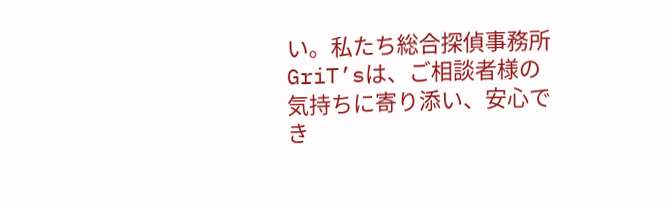い。私たち総合探偵事務所GriT’sは、ご相談者様の気持ちに寄り添い、安心でき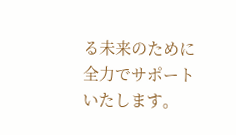る未来のために全力でサポートいたします。